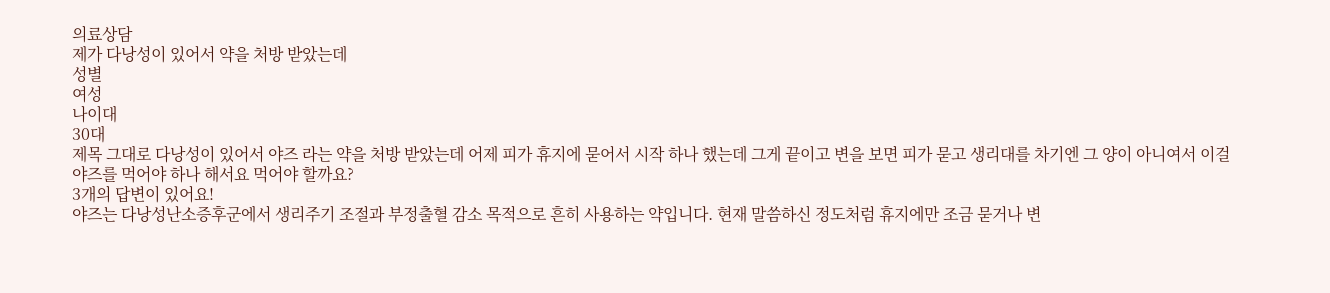의료상담
제가 다낭성이 있어서 약을 처방 받았는데
성별
여성
나이대
30대
제목 그대로 다낭성이 있어서 야즈 라는 약을 처방 받았는데 어제 피가 휴지에 묻어서 시작 하나 했는데 그게 끝이고 변을 보면 피가 묻고 생리대를 차기엔 그 양이 아니여서 이걸 야즈를 먹어야 하나 해서요 먹어야 할까요?
3개의 답변이 있어요!
야즈는 다낭성난소증후군에서 생리주기 조절과 부정출혈 감소 목적으로 흔히 사용하는 약입니다. 현재 말씀하신 정도처럼 휴지에만 조금 묻거나 변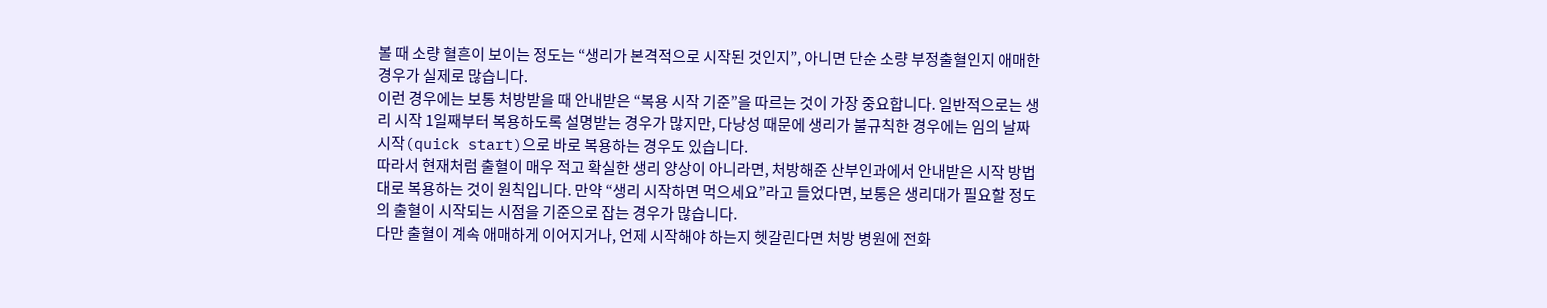볼 때 소량 혈흔이 보이는 정도는 “생리가 본격적으로 시작된 것인지”, 아니면 단순 소량 부정출혈인지 애매한 경우가 실제로 많습니다.
이런 경우에는 보통 처방받을 때 안내받은 “복용 시작 기준”을 따르는 것이 가장 중요합니다. 일반적으로는 생리 시작 1일째부터 복용하도록 설명받는 경우가 많지만, 다낭성 때문에 생리가 불규칙한 경우에는 임의 날짜 시작(quick start)으로 바로 복용하는 경우도 있습니다.
따라서 현재처럼 출혈이 매우 적고 확실한 생리 양상이 아니라면, 처방해준 산부인과에서 안내받은 시작 방법대로 복용하는 것이 원칙입니다. 만약 “생리 시작하면 먹으세요”라고 들었다면, 보통은 생리대가 필요할 정도의 출혈이 시작되는 시점을 기준으로 잡는 경우가 많습니다.
다만 출혈이 계속 애매하게 이어지거나, 언제 시작해야 하는지 헷갈린다면 처방 병원에 전화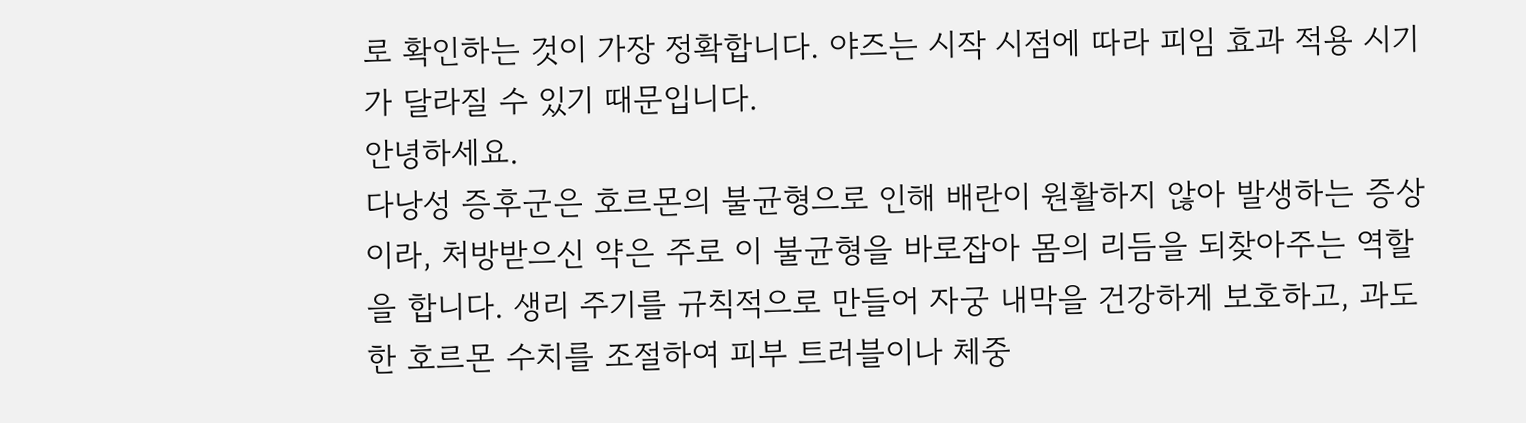로 확인하는 것이 가장 정확합니다. 야즈는 시작 시점에 따라 피임 효과 적용 시기가 달라질 수 있기 때문입니다.
안녕하세요.
다낭성 증후군은 호르몬의 불균형으로 인해 배란이 원활하지 않아 발생하는 증상이라, 처방받으신 약은 주로 이 불균형을 바로잡아 몸의 리듬을 되찾아주는 역할을 합니다. 생리 주기를 규칙적으로 만들어 자궁 내막을 건강하게 보호하고, 과도한 호르몬 수치를 조절하여 피부 트러블이나 체중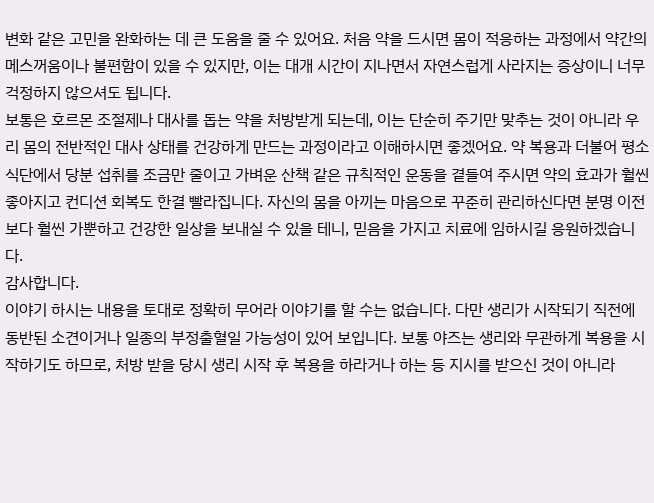변화 같은 고민을 완화하는 데 큰 도움을 줄 수 있어요. 처음 약을 드시면 몸이 적응하는 과정에서 약간의 메스꺼움이나 불편함이 있을 수 있지만, 이는 대개 시간이 지나면서 자연스럽게 사라지는 증상이니 너무 걱정하지 않으셔도 됩니다.
보통은 호르몬 조절제나 대사를 돕는 약을 처방받게 되는데, 이는 단순히 주기만 맞추는 것이 아니라 우리 몸의 전반적인 대사 상태를 건강하게 만드는 과정이라고 이해하시면 좋겠어요. 약 복용과 더불어 평소 식단에서 당분 섭취를 조금만 줄이고 가벼운 산책 같은 규칙적인 운동을 곁들여 주시면 약의 효과가 훨씬 좋아지고 컨디션 회복도 한결 빨라집니다. 자신의 몸을 아끼는 마음으로 꾸준히 관리하신다면 분명 이전보다 훨씬 가뿐하고 건강한 일상을 보내실 수 있을 테니, 믿음을 가지고 치료에 임하시길 응원하겠습니다.
감사합니다.
이야기 하시는 내용을 토대로 정확히 무어라 이야기를 할 수는 없습니다. 다만 생리가 시작되기 직전에 동반된 소견이거나 일종의 부정출혈일 가능성이 있어 보입니다. 보통 야즈는 생리와 무관하게 복용을 시작하기도 하므로, 처방 받을 당시 생리 시작 후 복용을 하라거나 하는 등 지시를 받으신 것이 아니라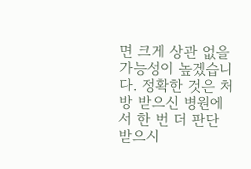면 크게 상관 없을 가능성이 높겠습니다. 정확한 것은 처방 받으신 병원에서 한 번 더 판단 받으시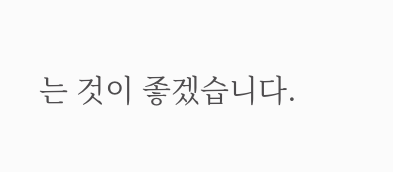는 것이 좋겠습니다.